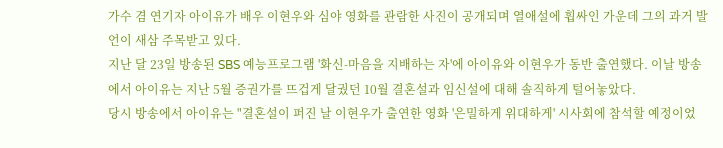가수 겸 연기자 아이유가 배우 이현우와 심야 영화를 관람한 사진이 공개되며 열애설에 휩싸인 가운데 그의 과거 발언이 새삼 주목받고 있다.
지난 달 23일 방송된 SBS 예능프로그램 '화신-마음을 지배하는 자'에 아이유와 이현우가 동반 출연했다. 이날 방송에서 아이유는 지난 5월 증권가를 뜨겁게 달궜던 10월 결혼설과 임신설에 대해 솔직하게 털어놓았다.
당시 방송에서 아이유는 "결혼설이 퍼진 날 이현우가 출연한 영화 '은밀하게 위대하게' 시사회에 참석할 예정이었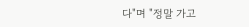다"며 "정말 가고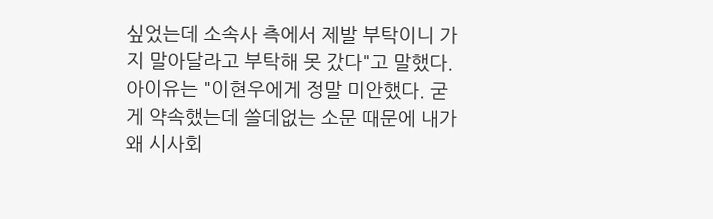싶었는데 소속사 측에서 제발 부탁이니 가지 말아달라고 부탁해 못 갔다"고 말했다.
아이유는 "이현우에게 정말 미안했다. 굳게 약속했는데 쓸데없는 소문 때문에 내가 왜 시사회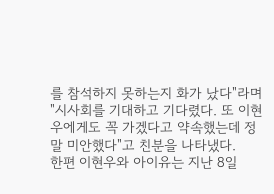를 참석하지 못하는지 화가 났다"라며 "시사회를 기대하고 기다렸다. 또 이현우에게도 꼭 가겠다고 약속했는데 정말 미안했다"고 친분을 나타냈다.
한편 이현우와 아이유는 지난 8일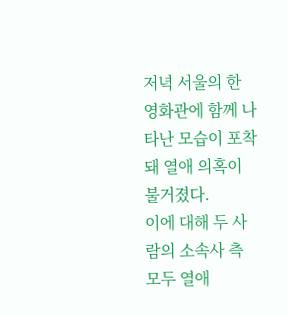저녁 서울의 한 영화관에 함께 나타난 모습이 포착돼 열애 의혹이 불거졌다.
이에 대해 두 사람의 소속사 측 모두 열애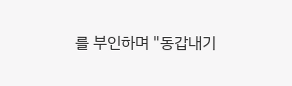를 부인하며 "동갑내기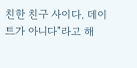친한 친구 사이다. 데이트가 아니다"라고 해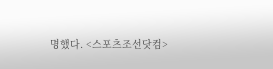명했다. <스포츠조선닷컴>